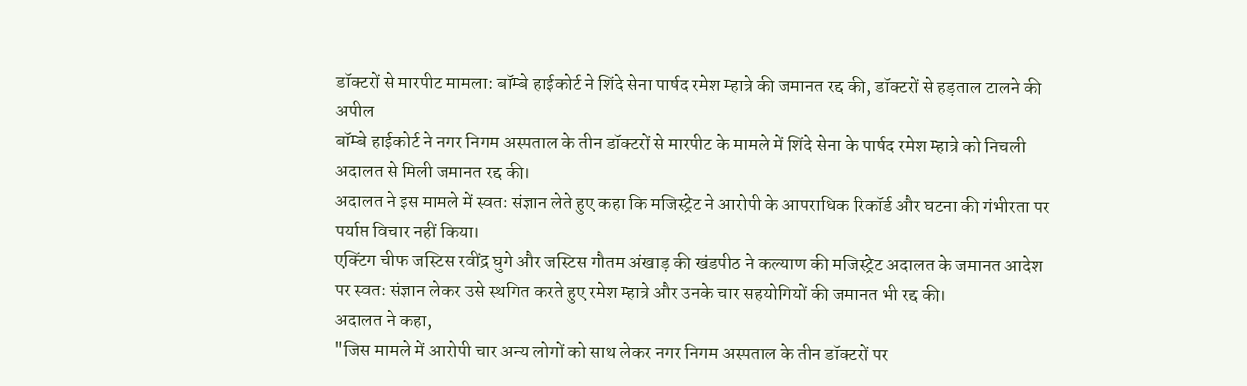डॉक्टरों से मारपीट मामला: बॉम्बे हाईकोर्ट ने शिंदे सेना पार्षद रमेश म्हात्रे की जमानत रद्द की, डॉक्टरों से हड़ताल टालने की अपील
बॉम्बे हाईकोर्ट ने नगर निगम अस्पताल के तीन डॉक्टरों से मारपीट के मामले में शिंदे सेना के पार्षद रमेश म्हात्रे को निचली अदालत से मिली जमानत रद्द की।
अदालत ने इस मामले में स्वतः संज्ञान लेते हुए कहा कि मजिस्ट्रेट ने आरोपी के आपराधिक रिकॉर्ड और घटना की गंभीरता पर पर्याप्त विचार नहीं किया।
एक्टिंग चीफ जस्टिस रवींद्र घुगे और जस्टिस गौतम अंखाड़ की खंडपीठ ने कल्याण की मजिस्ट्रेट अदालत के जमानत आदेश पर स्वतः संज्ञान लेकर उसे स्थगित करते हुए रमेश म्हात्रे और उनके चार सहयोगियों की जमानत भी रद्द की।
अदालत ने कहा,
"जिस मामले में आरोपी चार अन्य लोगों को साथ लेकर नगर निगम अस्पताल के तीन डॉक्टरों पर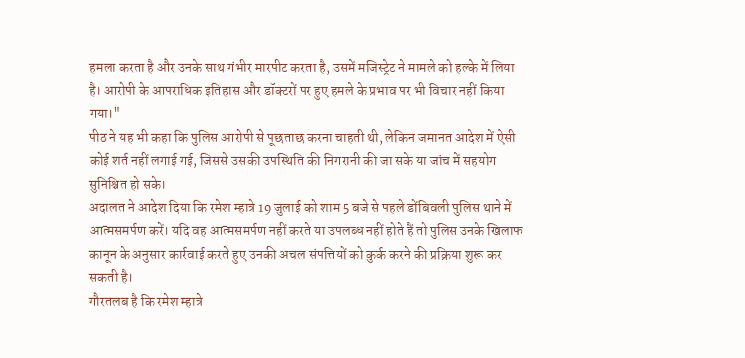हमला करता है और उनके साथ गंभीर मारपीट करता है, उसमें मजिस्ट्रेट ने मामले को हल्के में लिया है। आरोपी के आपराधिक इतिहास और डॉक्टरों पर हुए हमले के प्रभाव पर भी विचार नहीं किया गया।"
पीठ ने यह भी कहा कि पुलिस आरोपी से पूछताछ करना चाहती थी, लेकिन जमानत आदेश में ऐसी कोई शर्त नहीं लगाई गई, जिससे उसकी उपस्थिति की निगरानी की जा सके या जांच में सहयोग सुनिश्चित हो सके।
अदालत ने आदेश दिया कि रमेश म्हात्रे 19 जुलाई को शाम 5 बजे से पहले डोंबिवली पुलिस थाने में आत्मसमर्पण करें। यदि वह आत्मसमर्पण नहीं करते या उपलब्ध नहीं होते हैं तो पुलिस उनके खिलाफ कानून के अनुसार कार्रवाई करते हुए उनकी अचल संपत्तियों को कुर्क करने की प्रक्रिया शुरू कर सकती है।
गौरतलब है कि रमेश म्हात्रे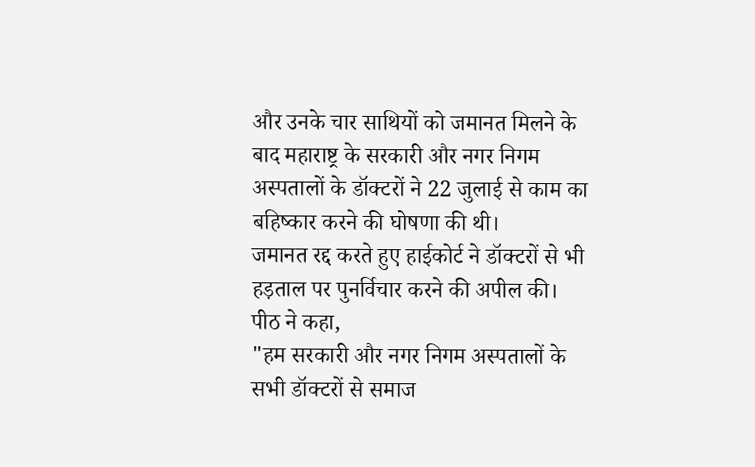और उनके चार साथियों को जमानत मिलने के बाद महाराष्ट्र के सरकारी और नगर निगम अस्पतालों के डॉक्टरों ने 22 जुलाई से काम का बहिष्कार करने की घोषणा की थी।
जमानत रद्द करते हुए हाईकोर्ट ने डॉक्टरों से भी हड़ताल पर पुनर्विचार करने की अपील की।
पीठ ने कहा,
"हम सरकारी और नगर निगम अस्पतालों के सभी डॉक्टरों से समाज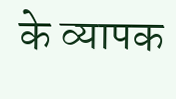के व्यापक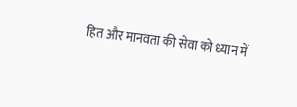हित और मानवता की सेवा को ध्यान में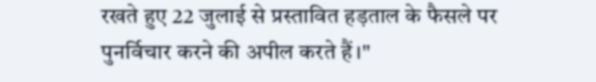रखते हुए 22 जुलाई से प्रस्तावित हड़ताल के फैसले पर पुनर्विचार करने की अपील करते हैं।"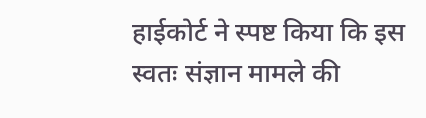हाईकोर्ट ने स्पष्ट किया कि इस स्वतः संज्ञान मामले की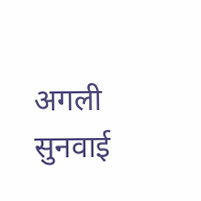अगली सुनवाई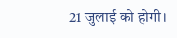21 जुलाई को होगी।